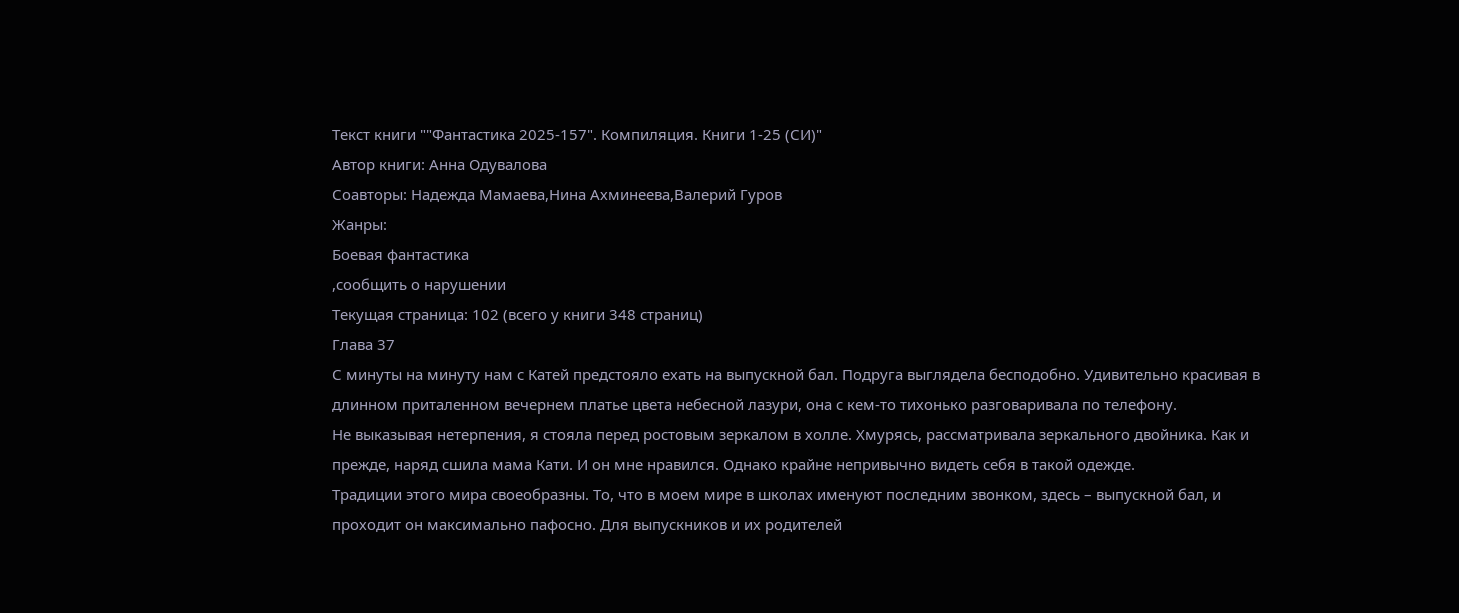Текст книги ""Фантастика 2025-157". Компиляция. Книги 1-25 (СИ)"
Автор книги: Анна Одувалова
Соавторы: Надежда Мамаева,Нина Ахминеева,Валерий Гуров
Жанры:
Боевая фантастика
,сообщить о нарушении
Текущая страница: 102 (всего у книги 348 страниц)
Глава 37
С минуты на минуту нам с Катей предстояло ехать на выпускной бал. Подруга выглядела бесподобно. Удивительно красивая в длинном приталенном вечернем платье цвета небесной лазури, она с кем-то тихонько разговаривала по телефону.
Не выказывая нетерпения, я стояла перед ростовым зеркалом в холле. Хмурясь, рассматривала зеркального двойника. Как и прежде, наряд сшила мама Кати. И он мне нравился. Однако крайне непривычно видеть себя в такой одежде.
Традиции этого мира своеобразны. То, что в моем мире в школах именуют последним звонком, здесь – выпускной бал, и проходит он максимально пафосно. Для выпускников и их родителей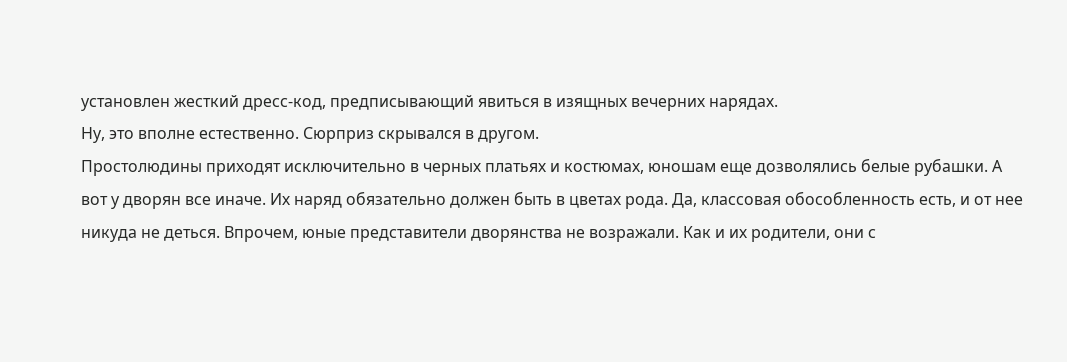установлен жесткий дресс-код, предписывающий явиться в изящных вечерних нарядах.
Ну, это вполне естественно. Сюрприз скрывался в другом.
Простолюдины приходят исключительно в черных платьях и костюмах, юношам еще дозволялись белые рубашки. А вот у дворян все иначе. Их наряд обязательно должен быть в цветах рода. Да, классовая обособленность есть, и от нее никуда не деться. Впрочем, юные представители дворянства не возражали. Как и их родители, они с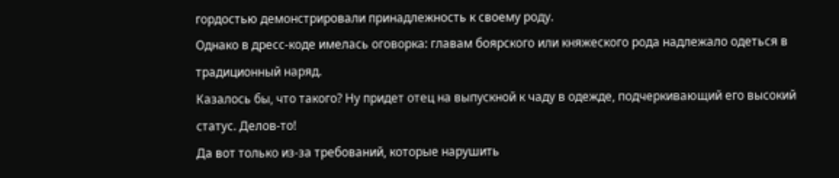гордостью демонстрировали принадлежность к своему роду.
Однако в дресс-коде имелась оговорка: главам боярского или княжеского рода надлежало одеться в традиционный наряд.
Казалось бы, что такого? Ну придет отец на выпускной к чаду в одежде, подчеркивающий его высокий статус. Делов-то!
Да вот только из-за требований, которые нарушить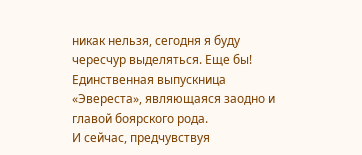никак нельзя, сегодня я буду чересчур выделяться. Еще бы! Единственная выпускница «Эвереста», являющаяся заодно и главой боярского рода.
И сейчас, предчувствуя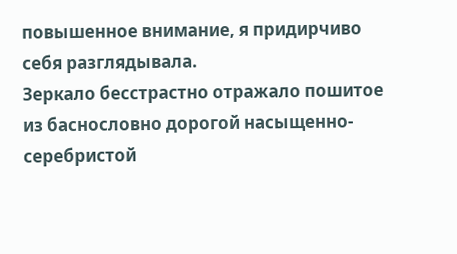повышенное внимание, я придирчиво себя разглядывала.
Зеркало бесстрастно отражало пошитое из баснословно дорогой насыщенно-серебристой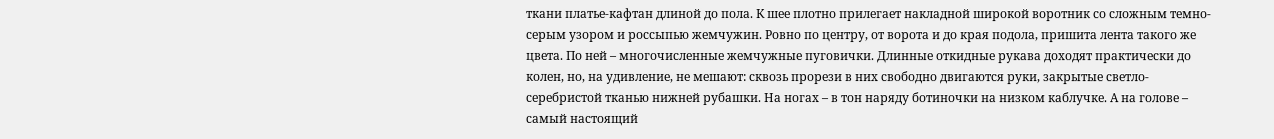ткани платье-кафтан длиной до пола. К шее плотно прилегает накладной широкой воротник со сложным темно-серым узором и россыпью жемчужин. Ровно по центру, от ворота и до края подола, пришита лента такого же цвета. По ней – многочисленные жемчужные пуговички. Длинные откидные рукава доходят практически до колен, но, на удивление, не мешают: сквозь прорези в них свободно двигаются руки, закрытые светло-серебристой тканью нижней рубашки. На ногах – в тон наряду ботиночки на низком каблучке. А на голове – самый настоящий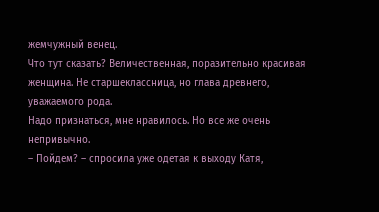жемчужный венец.
Что тут сказать? Величественная, поразительно красивая женщина. Не старшеклассница, но глава древнего, уважаемого рода.
Надо признаться, мне нравилось. Но все же очень непривычно.
– Пойдем? – спросила уже одетая к выходу Катя,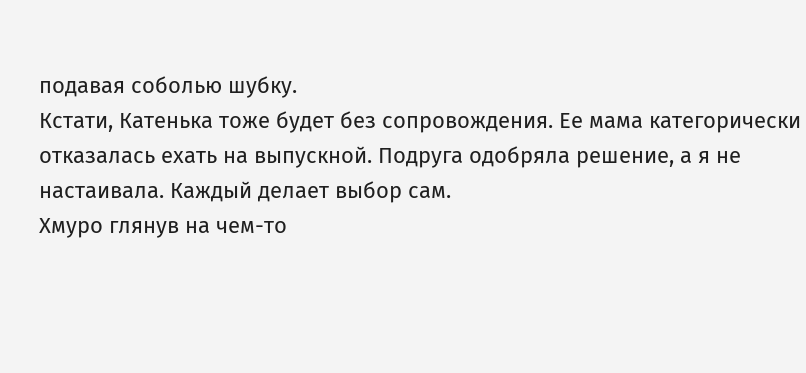подавая соболью шубку.
Кстати, Катенька тоже будет без сопровождения. Ее мама категорически отказалась ехать на выпускной. Подруга одобряла решение, а я не настаивала. Каждый делает выбор сам.
Хмуро глянув на чем-то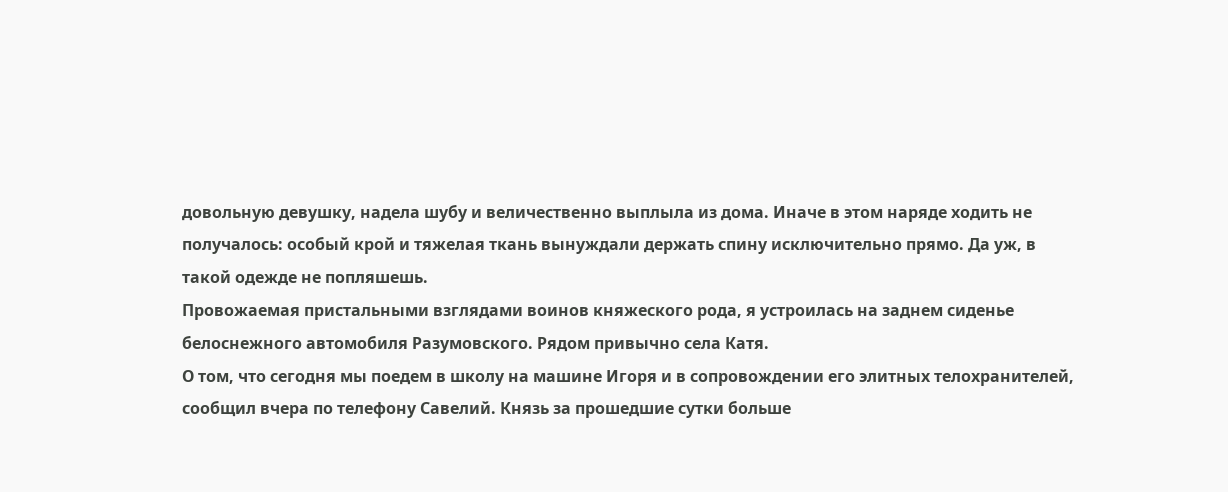довольную девушку, надела шубу и величественно выплыла из дома. Иначе в этом наряде ходить не получалось: особый крой и тяжелая ткань вынуждали держать спину исключительно прямо. Да уж, в такой одежде не попляшешь.
Провожаемая пристальными взглядами воинов княжеского рода, я устроилась на заднем сиденье белоснежного автомобиля Разумовского. Рядом привычно села Катя.
О том, что сегодня мы поедем в школу на машине Игоря и в сопровождении его элитных телохранителей, сообщил вчера по телефону Савелий. Князь за прошедшие сутки больше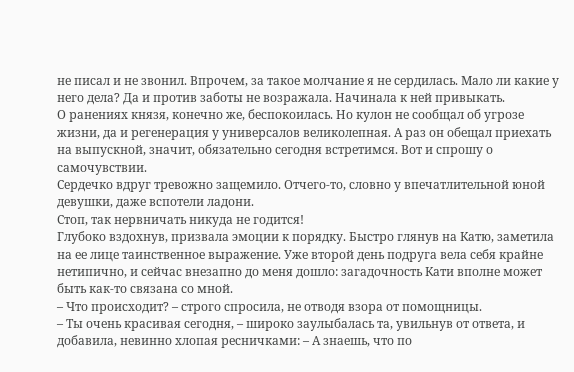не писал и не звонил. Впрочем, за такое молчание я не сердилась. Мало ли какие у него дела? Да и против заботы не возражала. Начинала к ней привыкать.
О ранениях князя, конечно же, беспокоилась. Но кулон не сообщал об угрозе жизни, да и регенерация у универсалов великолепная. А раз он обещал приехать на выпускной, значит, обязательно сегодня встретимся. Вот и спрошу о самочувствии.
Сердечко вдруг тревожно защемило. Отчего-то, словно у впечатлительной юной девушки, даже вспотели ладони.
Стоп, так нервничать никуда не годится!
Глубоко вздохнув, призвала эмоции к порядку. Быстро глянув на Катю, заметила на ее лице таинственное выражение. Уже второй день подруга вела себя крайне нетипично, и сейчас внезапно до меня дошло: загадочность Кати вполне может быть как-то связана со мной.
– Что происходит? – строго спросила, не отводя взора от помощницы.
– Ты очень красивая сегодня, – широко заулыбалась та, увильнув от ответа, и добавила, невинно хлопая ресничками: – А знаешь, что по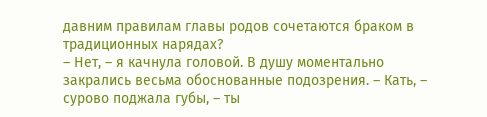давним правилам главы родов сочетаются браком в традиционных нарядах?
– Нет, – я качнула головой. В душу моментально закрались весьма обоснованные подозрения. – Кать, – сурово поджала губы, – ты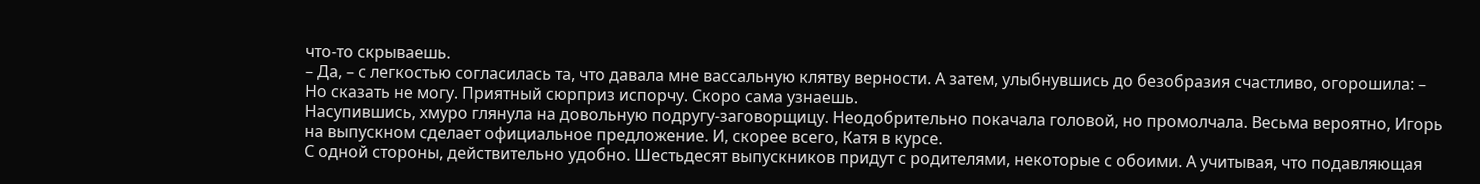что-то скрываешь.
– Да, – с легкостью согласилась та, что давала мне вассальную клятву верности. А затем, улыбнувшись до безобразия счастливо, огорошила: – Но сказать не могу. Приятный сюрприз испорчу. Скоро сама узнаешь.
Насупившись, хмуро глянула на довольную подругу-заговорщицу. Неодобрительно покачала головой, но промолчала. Весьма вероятно, Игорь на выпускном сделает официальное предложение. И, скорее всего, Катя в курсе.
С одной стороны, действительно удобно. Шестьдесят выпускников придут с родителями, некоторые с обоими. А учитывая, что подавляющая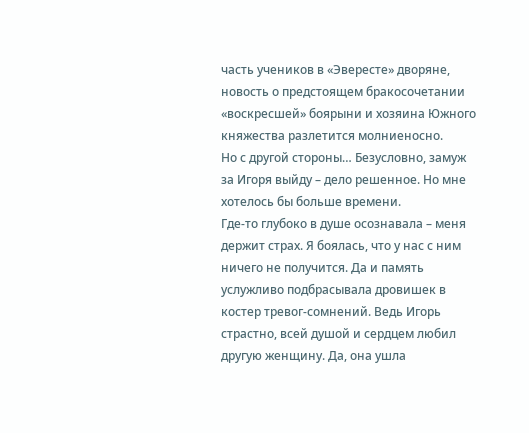часть учеников в «Эвересте» дворяне, новость о предстоящем бракосочетании «воскресшей» боярыни и хозяина Южного княжества разлетится молниеносно.
Но с другой стороны… Безусловно, замуж за Игоря выйду – дело решенное. Но мне хотелось бы больше времени.
Где-то глубоко в душе осознавала – меня держит страх. Я боялась, что у нас с ним ничего не получится. Да и память услужливо подбрасывала дровишек в костер тревог-сомнений. Ведь Игорь страстно, всей душой и сердцем любил другую женщину. Да, она ушла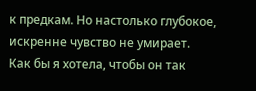к предкам. Но настолько глубокое, искренне чувство не умирает.
Как бы я хотела, чтобы он так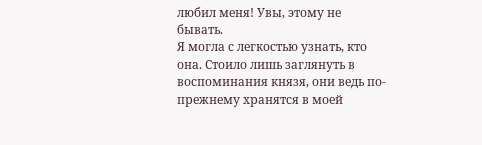любил меня! Увы, этому не бывать.
Я могла с легкостью узнать, кто она. Стоило лишь заглянуть в воспоминания князя, они ведь по-прежнему хранятся в моей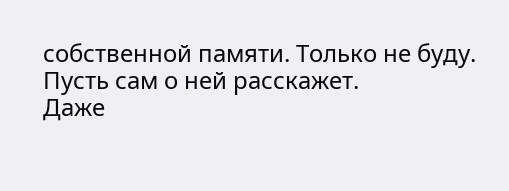собственной памяти. Только не буду. Пусть сам о ней расскажет.
Даже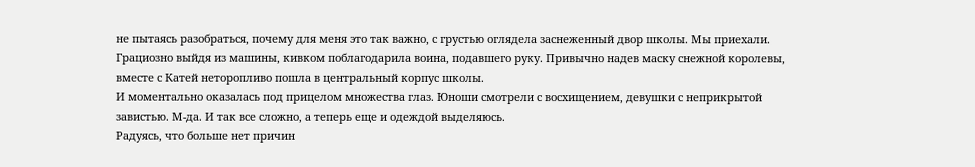не пытаясь разобраться, почему для меня это так важно, с грустью оглядела заснеженный двор школы. Мы приехали.
Грациозно выйдя из машины, кивком поблагодарила воина, подавшего руку. Привычно надев маску снежной королевы, вместе с Катей неторопливо пошла в центральный корпус школы.
И моментально оказалась под прицелом множества глаз. Юноши смотрели с восхищением, девушки с неприкрытой завистью. М-да. И так все сложно, а теперь еще и одеждой выделяюсь.
Радуясь, что больше нет причин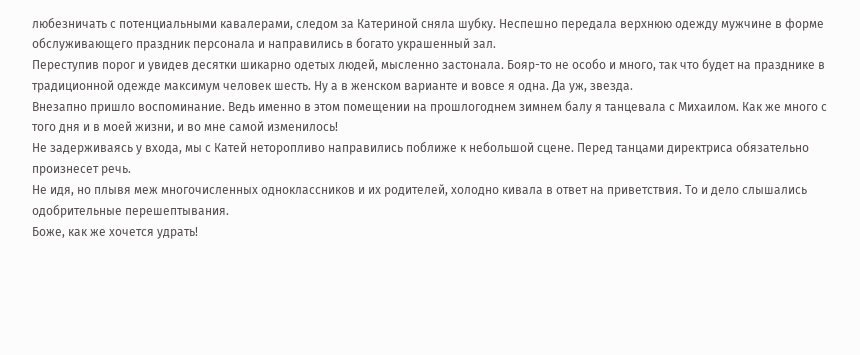любезничать с потенциальными кавалерами, следом за Катериной сняла шубку. Неспешно передала верхнюю одежду мужчине в форме обслуживающего праздник персонала и направились в богато украшенный зал.
Переступив порог и увидев десятки шикарно одетых людей, мысленно застонала. Бояр-то не особо и много, так что будет на празднике в традиционной одежде максимум человек шесть. Ну а в женском варианте и вовсе я одна. Да уж, звезда.
Внезапно пришло воспоминание. Ведь именно в этом помещении на прошлогоднем зимнем балу я танцевала с Михаилом. Как же много с того дня и в моей жизни, и во мне самой изменилось!
Не задерживаясь у входа, мы с Катей неторопливо направились поближе к небольшой сцене. Перед танцами директриса обязательно произнесет речь.
Не идя, но плывя меж многочисленных одноклассников и их родителей, холодно кивала в ответ на приветствия. То и дело слышались одобрительные перешептывания.
Боже, как же хочется удрать!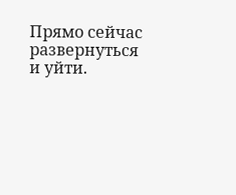Прямо сейчас развернуться и уйти.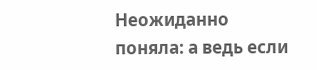Неожиданно поняла: а ведь если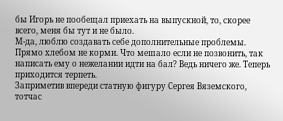бы Игорь не пообещал приехать на выпускной, то, скорее всего, меня бы тут и не было.
М-да, люблю создавать себе дополнительные проблемы. Прямо хлебом не корми. Что мешало если не позвонить, так написать ему о нежелании идти на бал? Ведь ничего же. Теперь приходится терпеть.
Заприметив впереди статную фигуру Сергея Вяземского, тотчас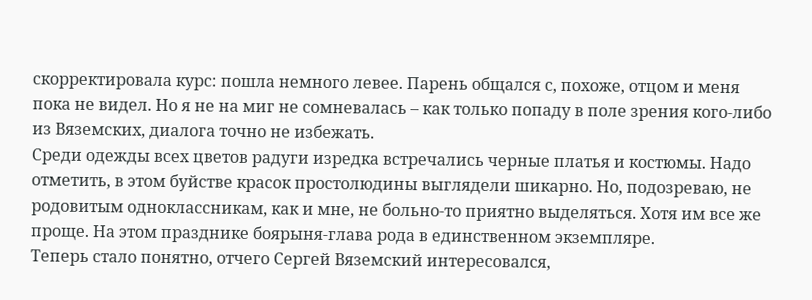скорректировала курс: пошла немного левее. Парень общался с, похоже, отцом и меня пока не видел. Но я не на миг не сомневалась – как только попаду в поле зрения кого-либо из Вяземских, диалога точно не избежать.
Среди одежды всех цветов радуги изредка встречались черные платья и костюмы. Надо отметить, в этом буйстве красок простолюдины выглядели шикарно. Но, подозреваю, не родовитым одноклассникам, как и мне, не больно-то приятно выделяться. Хотя им все же проще. На этом празднике боярыня-глава рода в единственном экземпляре.
Теперь стало понятно, отчего Сергей Вяземский интересовался,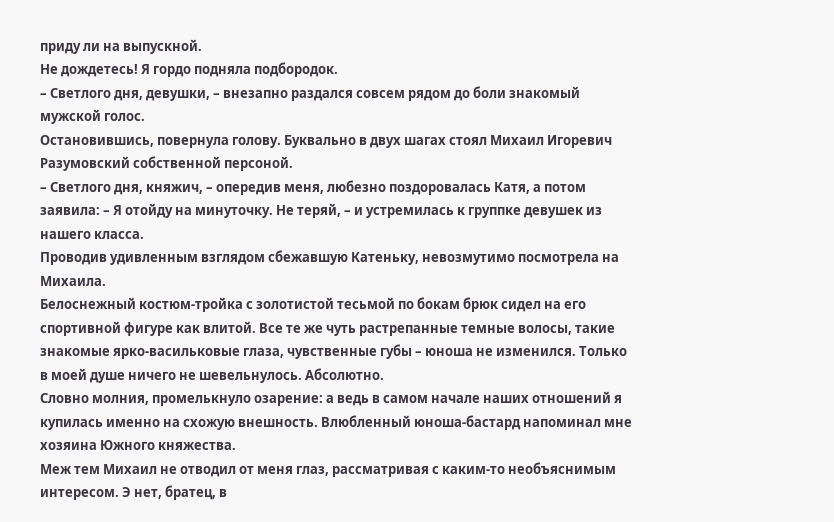приду ли на выпускной.
Не дождетесь! Я гордо подняла подбородок.
– Светлого дня, девушки, – внезапно раздался совсем рядом до боли знакомый мужской голос.
Остановившись, повернула голову. Буквально в двух шагах стоял Михаил Игоревич Разумовский собственной персоной.
– Светлого дня, княжич, – опередив меня, любезно поздоровалась Катя, а потом заявила: – Я отойду на минуточку. Не теряй, – и устремилась к группке девушек из нашего класса.
Проводив удивленным взглядом сбежавшую Катеньку, невозмутимо посмотрела на Михаила.
Белоснежный костюм-тройка с золотистой тесьмой по бокам брюк сидел на его спортивной фигуре как влитой. Все те же чуть растрепанные темные волосы, такие знакомые ярко-васильковые глаза, чувственные губы – юноша не изменился. Только в моей душе ничего не шевельнулось. Абсолютно.
Словно молния, промелькнуло озарение: а ведь в самом начале наших отношений я купилась именно на схожую внешность. Влюбленный юноша-бастард напоминал мне хозяина Южного княжества.
Меж тем Михаил не отводил от меня глаз, рассматривая с каким-то необъяснимым интересом. Э нет, братец, в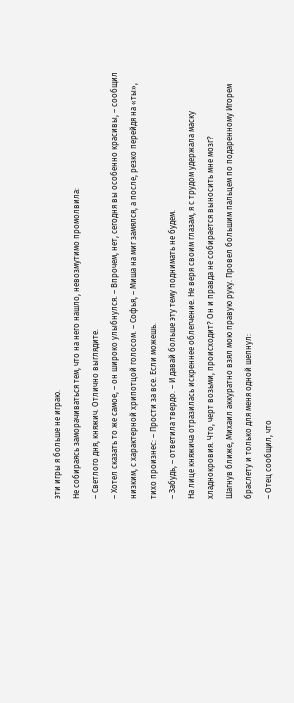эти игры я больше не играю.
Не собираясь заморачиваться тем, что на него нашло, невозмутимо промолвила:
– Светлого дня, княжич. Отлично выглядите.
– Хотел сказать то же самое, – он широко улыбнулся. – Впрочем, нет, сегодня вы особенно красивы, – сообщил низким, с характерной хрипотцой голосом. – Софья, – Миша на миг замялся, а после, резко перейдя на «ты», тихо произнес: – Прости за все. Если можешь.
– Забудь, – ответила твердо. – И давай больше эту тему поднимать не будем.
На лице княжича отразилась искреннее облегчение. Не веря своим глазам, я с трудом удержала маску хладнокровия. Что, черт возьми, происходит? Он и правда не собирается выносить мне мозг?
Шагнув ближе, Михаил аккуратно взял мою правую руку. Провел большим пальцем по подаренному Игорем браслету и только для меня одной шепнул:
– Отец сообщил, что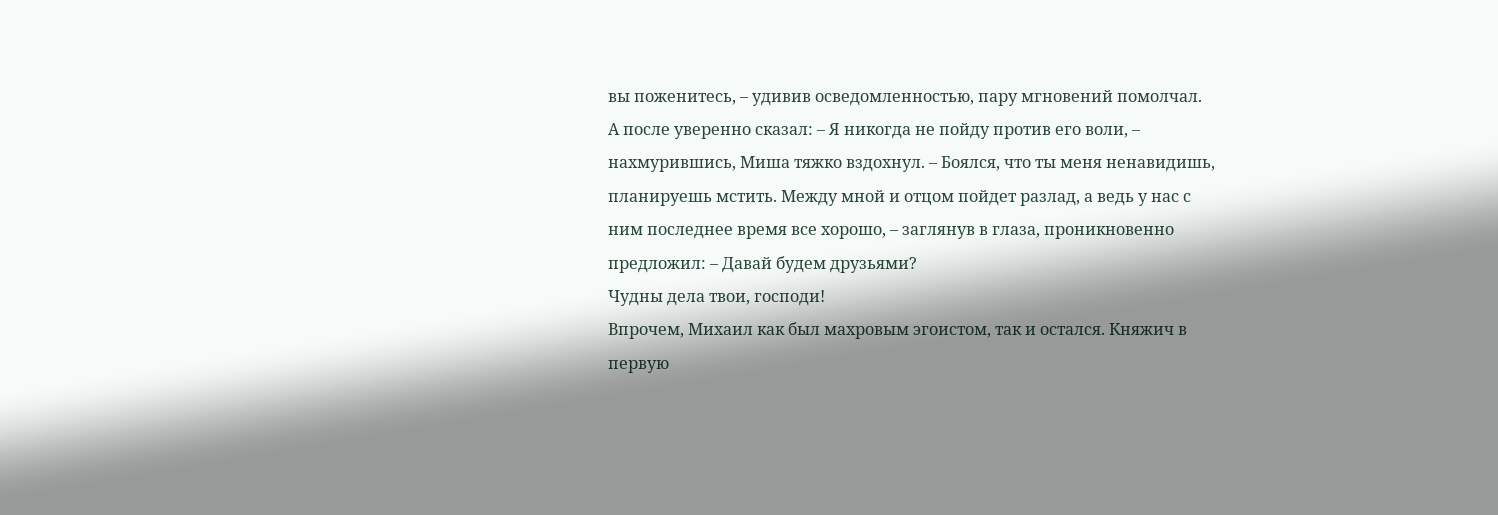вы поженитесь, – удивив осведомленностью, пару мгновений помолчал. А после уверенно сказал: – Я никогда не пойду против его воли, – нахмурившись, Миша тяжко вздохнул. – Боялся, что ты меня ненавидишь, планируешь мстить. Между мной и отцом пойдет разлад, а ведь у нас с ним последнее время все хорошо, – заглянув в глаза, проникновенно предложил: – Давай будем друзьями?
Чудны дела твои, господи!
Впрочем, Михаил как был махровым эгоистом, так и остался. Княжич в первую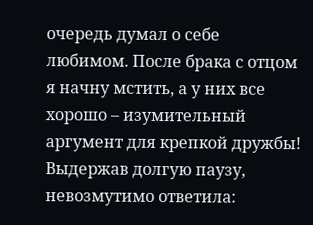очередь думал о себе любимом. После брака с отцом я начну мстить, а у них все хорошо – изумительный аргумент для крепкой дружбы!
Выдержав долгую паузу, невозмутимо ответила: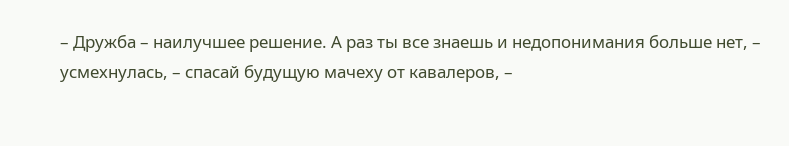– Дружба – наилучшее решение. А раз ты все знаешь и недопонимания больше нет, – усмехнулась, – спасай будущую мачеху от кавалеров, –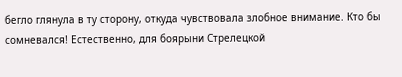бегло глянула в ту сторону, откуда чувствовала злобное внимание. Кто бы сомневался! Естественно, для боярыни Стрелецкой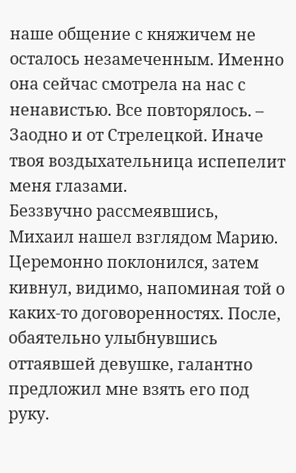наше общение с княжичем не осталось незамеченным. Именно она сейчас смотрела на нас с ненавистью. Все повторялось. – Заодно и от Стрелецкой. Иначе твоя воздыхательница испепелит меня глазами.
Беззвучно рассмеявшись, Михаил нашел взглядом Марию. Церемонно поклонился, затем кивнул, видимо, напоминая той о каких-то договоренностях. После, обаятельно улыбнувшись оттаявшей девушке, галантно предложил мне взять его под руку.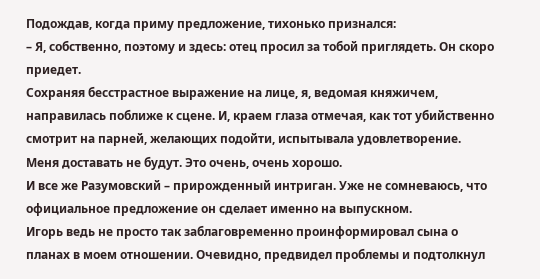Подождав, когда приму предложение, тихонько признался:
– Я, собственно, поэтому и здесь: отец просил за тобой приглядеть. Он скоро приедет.
Сохраняя бесстрастное выражение на лице, я, ведомая княжичем, направилась поближе к сцене. И, краем глаза отмечая, как тот убийственно смотрит на парней, желающих подойти, испытывала удовлетворение. Меня доставать не будут. Это очень, очень хорошо.
И все же Разумовский – прирожденный интриган. Уже не сомневаюсь, что официальное предложение он сделает именно на выпускном.
Игорь ведь не просто так заблаговременно проинформировал сына о планах в моем отношении. Очевидно, предвидел проблемы и подтолкнул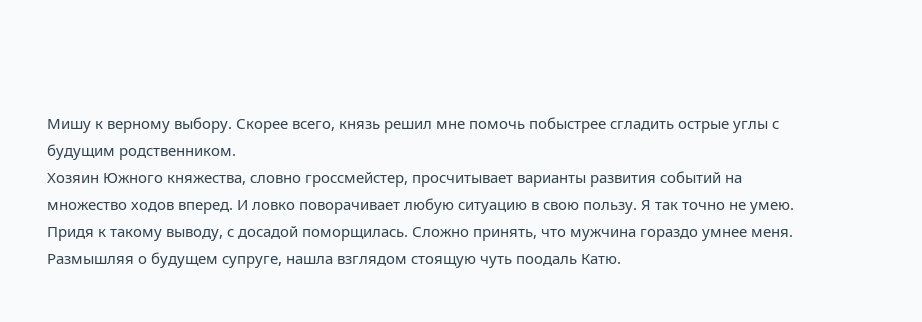Мишу к верному выбору. Скорее всего, князь решил мне помочь побыстрее сгладить острые углы с будущим родственником.
Хозяин Южного княжества, словно гроссмейстер, просчитывает варианты развития событий на множество ходов вперед. И ловко поворачивает любую ситуацию в свою пользу. Я так точно не умею.
Придя к такому выводу, с досадой поморщилась. Сложно принять, что мужчина гораздо умнее меня.
Размышляя о будущем супруге, нашла взглядом стоящую чуть поодаль Катю.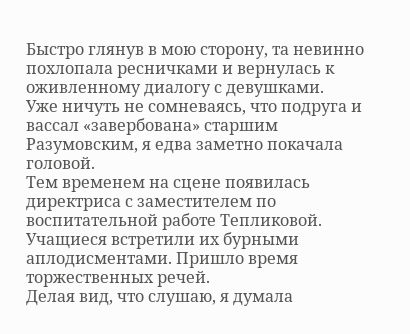Быстро глянув в мою сторону, та невинно похлопала ресничками и вернулась к оживленному диалогу с девушками.
Уже ничуть не сомневаясь, что подруга и вассал «завербована» старшим Разумовским, я едва заметно покачала головой.
Тем временем на сцене появилась директриса с заместителем по воспитательной работе Тепликовой. Учащиеся встретили их бурными аплодисментами. Пришло время торжественных речей.
Делая вид, что слушаю, я думала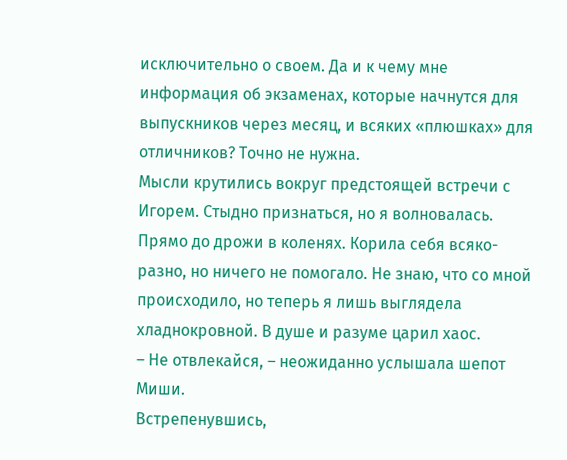исключительно о своем. Да и к чему мне информация об экзаменах, которые начнутся для выпускников через месяц, и всяких «плюшках» для отличников? Точно не нужна.
Мысли крутились вокруг предстоящей встречи с Игорем. Стыдно признаться, но я волновалась. Прямо до дрожи в коленях. Корила себя всяко-разно, но ничего не помогало. Не знаю, что со мной происходило, но теперь я лишь выглядела хладнокровной. В душе и разуме царил хаос.
– Не отвлекайся, – неожиданно услышала шепот Миши.
Встрепенувшись,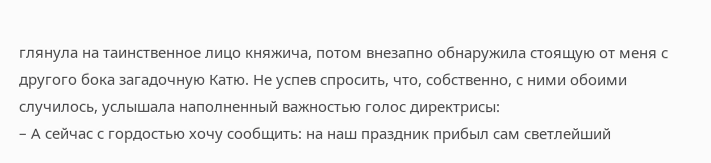глянула на таинственное лицо княжича, потом внезапно обнаружила стоящую от меня с другого бока загадочную Катю. Не успев спросить, что, собственно, с ними обоими случилось, услышала наполненный важностью голос директрисы:
– А сейчас с гордостью хочу сообщить: на наш праздник прибыл сам светлейший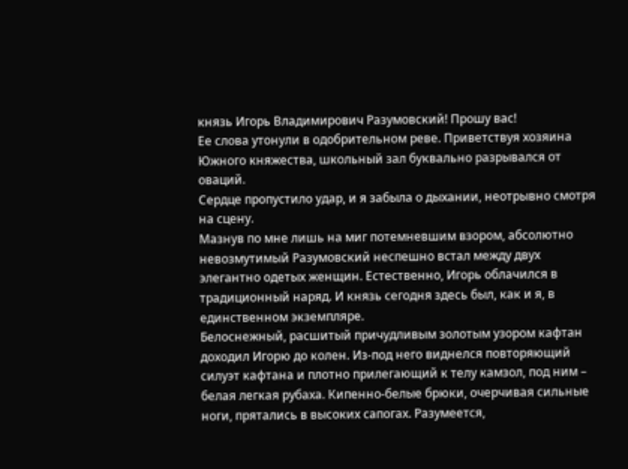князь Игорь Владимирович Разумовский! Прошу вас!
Ее слова утонули в одобрительном реве. Приветствуя хозяина Южного княжества, школьный зал буквально разрывался от оваций.
Сердце пропустило удар, и я забыла о дыхании, неотрывно смотря на сцену.
Мазнув по мне лишь на миг потемневшим взором, абсолютно невозмутимый Разумовский неспешно встал между двух элегантно одетых женщин. Естественно, Игорь облачился в традиционный наряд. И князь сегодня здесь был, как и я, в единственном экземпляре.
Белоснежный, расшитый причудливым золотым узором кафтан доходил Игорю до колен. Из-под него виднелся повторяющий силуэт кафтана и плотно прилегающий к телу камзол, под ним – белая легкая рубаха. Кипенно-белые брюки, очерчивая сильные ноги, прятались в высоких сапогах. Разумеется,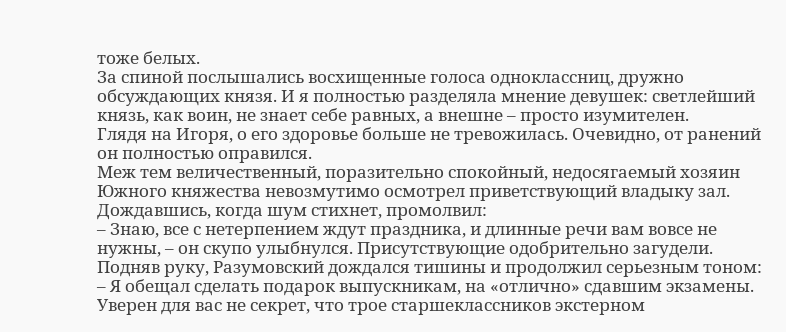тоже белых.
За спиной послышались восхищенные голоса одноклассниц, дружно обсуждающих князя. И я полностью разделяла мнение девушек: светлейший князь, как воин, не знает себе равных, а внешне – просто изумителен.
Глядя на Игоря, о его здоровье больше не тревожилась. Очевидно, от ранений он полностью оправился.
Меж тем величественный, поразительно спокойный, недосягаемый хозяин Южного княжества невозмутимо осмотрел приветствующий владыку зал. Дождавшись, когда шум стихнет, промолвил:
– Знаю, все с нетерпением ждут праздника, и длинные речи вам вовсе не нужны, – он скупо улыбнулся. Присутствующие одобрительно загудели. Подняв руку, Разумовский дождался тишины и продолжил серьезным тоном: – Я обещал сделать подарок выпускникам, на «отлично» сдавшим экзамены. Уверен для вас не секрет, что трое старшеклассников экстерном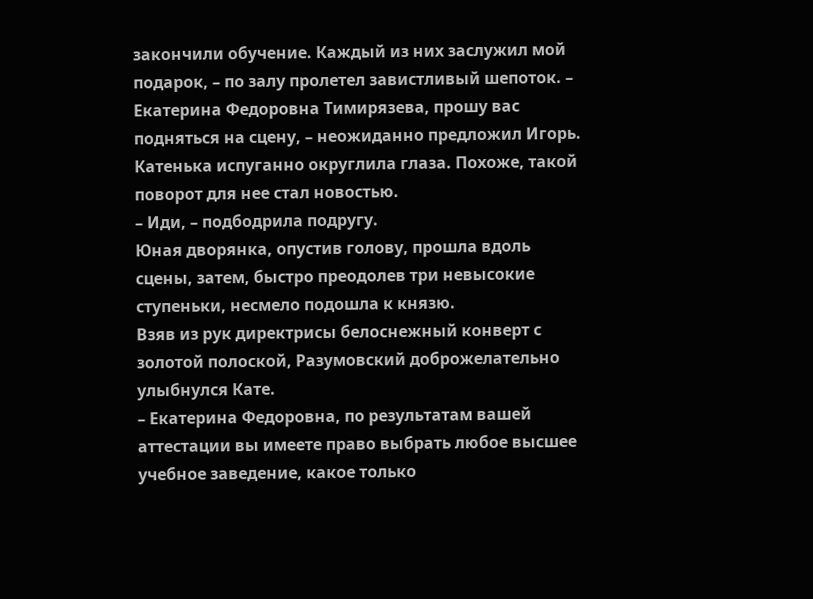закончили обучение. Каждый из них заслужил мой подарок, – по залу пролетел завистливый шепоток. – Екатерина Федоровна Тимирязева, прошу вас подняться на сцену, – неожиданно предложил Игорь.
Катенька испуганно округлила глаза. Похоже, такой поворот для нее стал новостью.
– Иди, – подбодрила подругу.
Юная дворянка, опустив голову, прошла вдоль сцены, затем, быстро преодолев три невысокие ступеньки, несмело подошла к князю.
Взяв из рук директрисы белоснежный конверт с золотой полоской, Разумовский доброжелательно улыбнулся Кате.
– Екатерина Федоровна, по результатам вашей аттестации вы имеете право выбрать любое высшее учебное заведение, какое только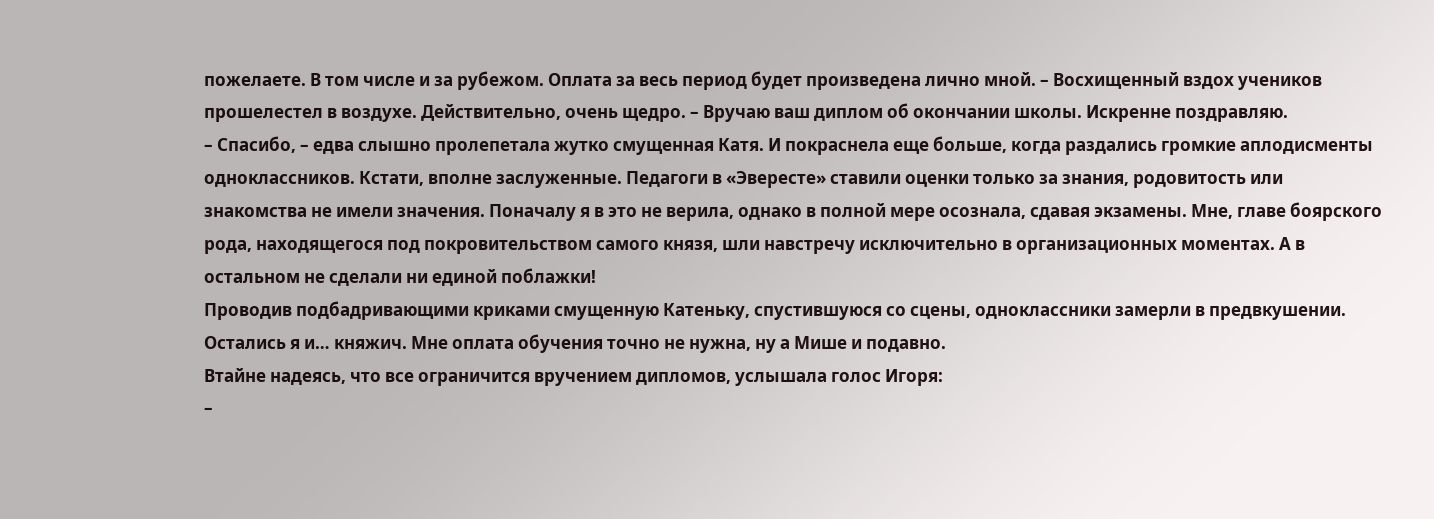пожелаете. В том числе и за рубежом. Оплата за весь период будет произведена лично мной. – Восхищенный вздох учеников прошелестел в воздухе. Действительно, очень щедро. – Вручаю ваш диплом об окончании школы. Искренне поздравляю.
– Спасибо, – едва слышно пролепетала жутко смущенная Катя. И покраснела еще больше, когда раздались громкие аплодисменты одноклассников. Кстати, вполне заслуженные. Педагоги в «Эвересте» ставили оценки только за знания, родовитость или знакомства не имели значения. Поначалу я в это не верила, однако в полной мере осознала, сдавая экзамены. Мне, главе боярского рода, находящегося под покровительством самого князя, шли навстречу исключительно в организационных моментах. А в остальном не сделали ни единой поблажки!
Проводив подбадривающими криками смущенную Катеньку, спустившуюся со сцены, одноклассники замерли в предвкушении. Остались я и… княжич. Мне оплата обучения точно не нужна, ну а Мише и подавно.
Втайне надеясь, что все ограничится вручением дипломов, услышала голос Игоря:
–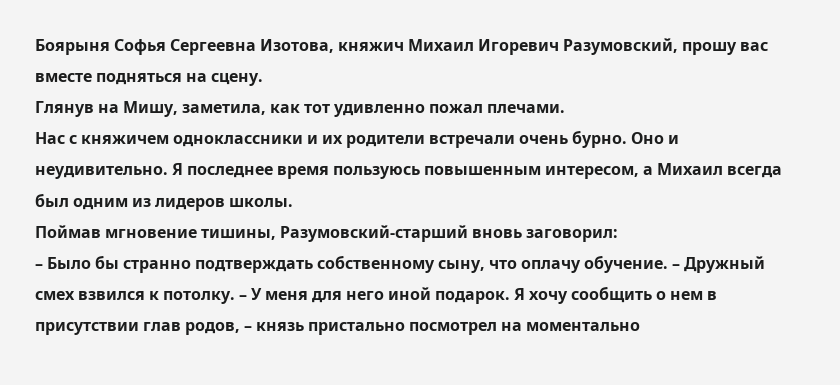Боярыня Софья Сергеевна Изотова, княжич Михаил Игоревич Разумовский, прошу вас вместе подняться на сцену.
Глянув на Мишу, заметила, как тот удивленно пожал плечами.
Нас с княжичем одноклассники и их родители встречали очень бурно. Оно и неудивительно. Я последнее время пользуюсь повышенным интересом, а Михаил всегда был одним из лидеров школы.
Поймав мгновение тишины, Разумовский-старший вновь заговорил:
– Было бы странно подтверждать собственному сыну, что оплачу обучение. – Дружный смех взвился к потолку. – У меня для него иной подарок. Я хочу сообщить о нем в присутствии глав родов, – князь пристально посмотрел на моментально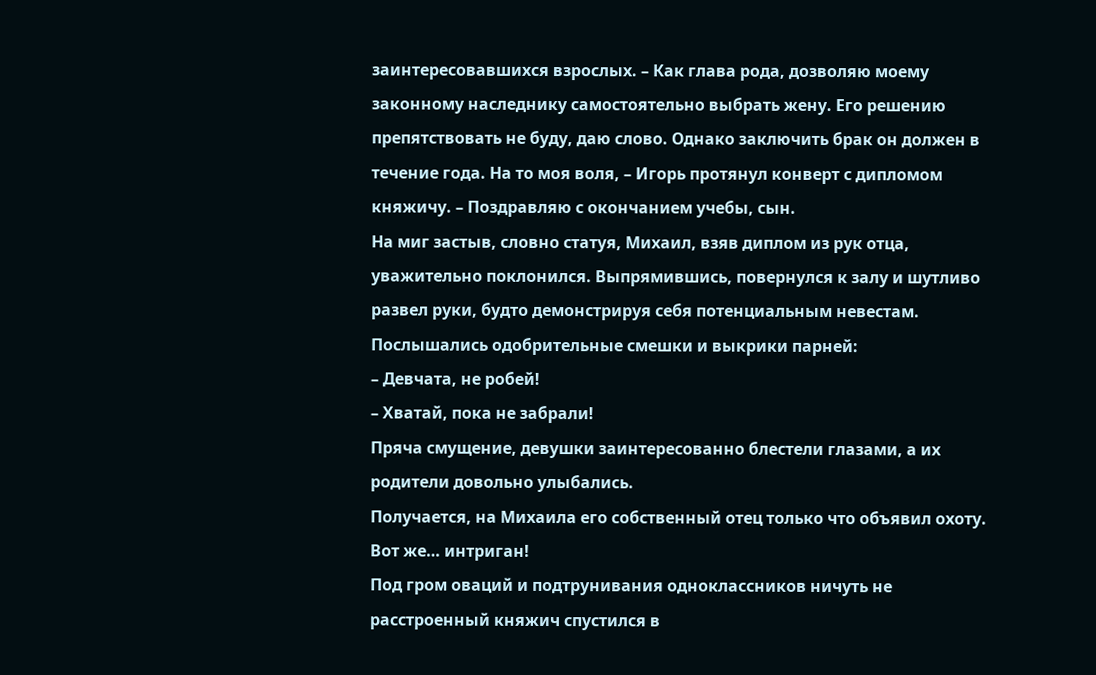заинтересовавшихся взрослых. – Как глава рода, дозволяю моему законному наследнику самостоятельно выбрать жену. Его решению препятствовать не буду, даю слово. Однако заключить брак он должен в течение года. На то моя воля, – Игорь протянул конверт с дипломом княжичу. – Поздравляю с окончанием учебы, сын.
На миг застыв, словно статуя, Михаил, взяв диплом из рук отца, уважительно поклонился. Выпрямившись, повернулся к залу и шутливо развел руки, будто демонстрируя себя потенциальным невестам. Послышались одобрительные смешки и выкрики парней:
– Девчата, не робей!
– Хватай, пока не забрали!
Пряча смущение, девушки заинтересованно блестели глазами, а их родители довольно улыбались.
Получается, на Михаила его собственный отец только что объявил охоту. Вот же… интриган!
Под гром оваций и подтрунивания одноклассников ничуть не расстроенный княжич спустился в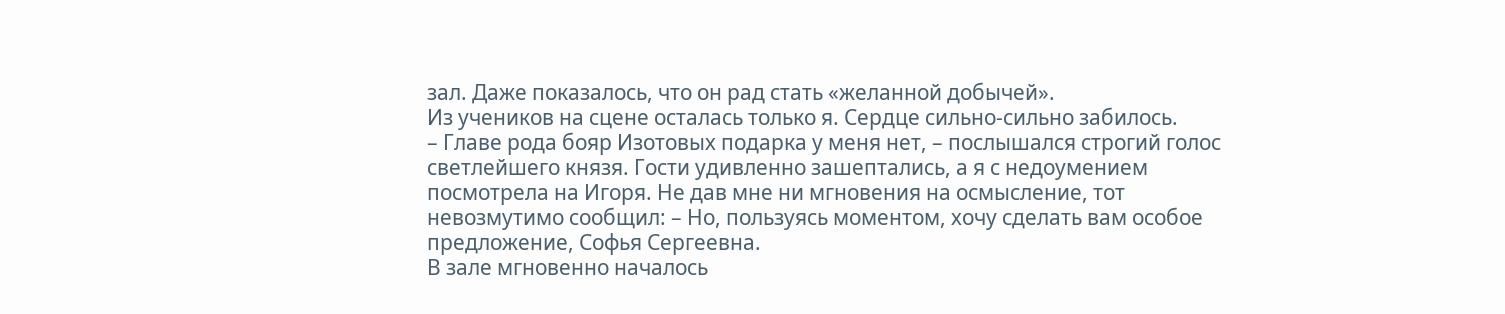зал. Даже показалось, что он рад стать «желанной добычей».
Из учеников на сцене осталась только я. Сердце сильно-сильно забилось.
– Главе рода бояр Изотовых подарка у меня нет, – послышался строгий голос светлейшего князя. Гости удивленно зашептались, а я с недоумением посмотрела на Игоря. Не дав мне ни мгновения на осмысление, тот невозмутимо сообщил: – Но, пользуясь моментом, хочу сделать вам особое предложение, Софья Сергеевна.
В зале мгновенно началось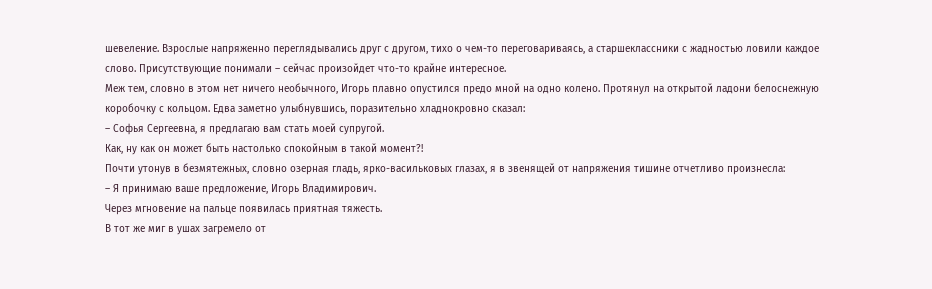шевеление. Взрослые напряженно переглядывались друг с другом, тихо о чем-то переговариваясь, а старшеклассники с жадностью ловили каждое слово. Присутствующие понимали – сейчас произойдет что-то крайне интересное.
Меж тем, словно в этом нет ничего необычного, Игорь плавно опустился предо мной на одно колено. Протянул на открытой ладони белоснежную коробочку с кольцом. Едва заметно улыбнувшись, поразительно хладнокровно сказал:
– Софья Сергеевна, я предлагаю вам стать моей супругой.
Как, ну как он может быть настолько спокойным в такой момент?!
Почти утонув в безмятежных, словно озерная гладь, ярко-васильковых глазах, я в звенящей от напряжения тишине отчетливо произнесла:
– Я принимаю ваше предложение, Игорь Владимирович.
Через мгновение на пальце появилась приятная тяжесть.
В тот же миг в ушах загремело от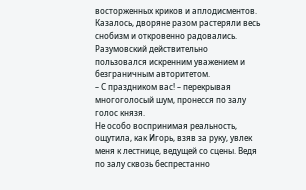восторженных криков и аплодисментов. Казалось, дворяне разом растеряли весь снобизм и откровенно радовались. Разумовский действительно пользовался искренним уважением и безграничным авторитетом.
– С праздником вас! – перекрывая многоголосый шум, пронесся по залу голос князя.
Не особо воспринимая реальность, ощутила, как Игорь, взяв за руку, увлек меня к лестнице, ведущей со сцены. Ведя по залу сквозь беспрестанно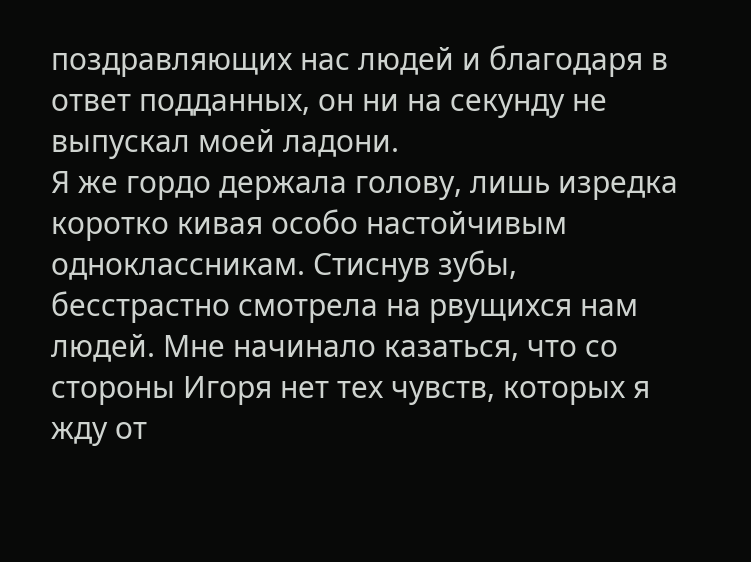поздравляющих нас людей и благодаря в ответ подданных, он ни на секунду не выпускал моей ладони.
Я же гордо держала голову, лишь изредка коротко кивая особо настойчивым одноклассникам. Стиснув зубы, бесстрастно смотрела на рвущихся нам людей. Мне начинало казаться, что со стороны Игоря нет тех чувств, которых я жду от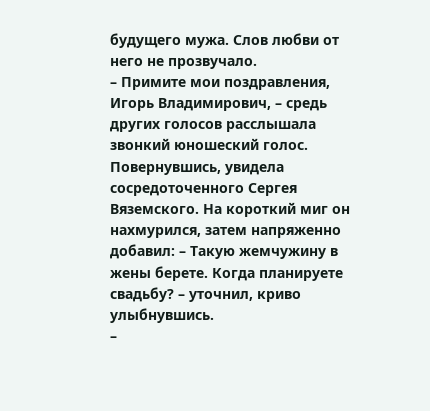будущего мужа. Слов любви от него не прозвучало.
– Примите мои поздравления, Игорь Владимирович, – средь других голосов расслышала звонкий юношеский голос. Повернувшись, увидела сосредоточенного Сергея Вяземского. На короткий миг он нахмурился, затем напряженно добавил: – Такую жемчужину в жены берете. Когда планируете свадьбу? – уточнил, криво улыбнувшись.
–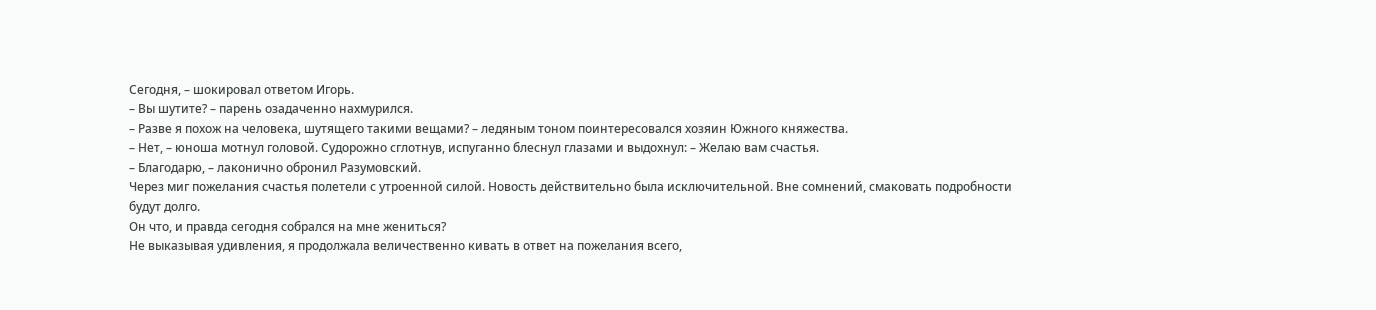Сегодня, – шокировал ответом Игорь.
– Вы шутите? – парень озадаченно нахмурился.
– Разве я похож на человека, шутящего такими вещами? – ледяным тоном поинтересовался хозяин Южного княжества.
– Нет, – юноша мотнул головой. Судорожно сглотнув, испуганно блеснул глазами и выдохнул: – Желаю вам счастья.
– Благодарю, – лаконично обронил Разумовский.
Через миг пожелания счастья полетели с утроенной силой. Новость действительно была исключительной. Вне сомнений, смаковать подробности будут долго.
Он что, и правда сегодня собрался на мне жениться?
Не выказывая удивления, я продолжала величественно кивать в ответ на пожелания всего,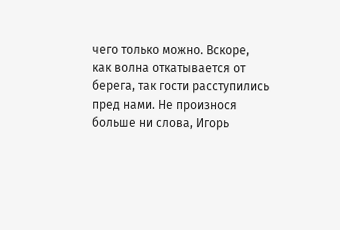чего только можно. Вскоре, как волна откатывается от берега, так гости расступились пред нами. Не произнося больше ни слова, Игорь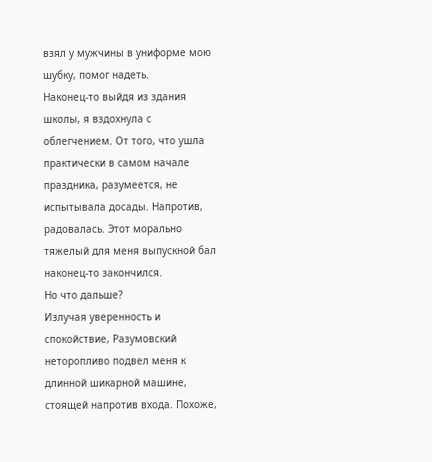взял у мужчины в униформе мою шубку, помог надеть.
Наконец-то выйдя из здания школы, я вздохнула с облегчением. От того, что ушла практически в самом начале праздника, разумеется, не испытывала досады. Напротив, радовалась. Этот морально тяжелый для меня выпускной бал наконец-то закончился.
Но что дальше?
Излучая уверенность и спокойствие, Разумовский неторопливо подвел меня к длинной шикарной машине, стоящей напротив входа. Похоже,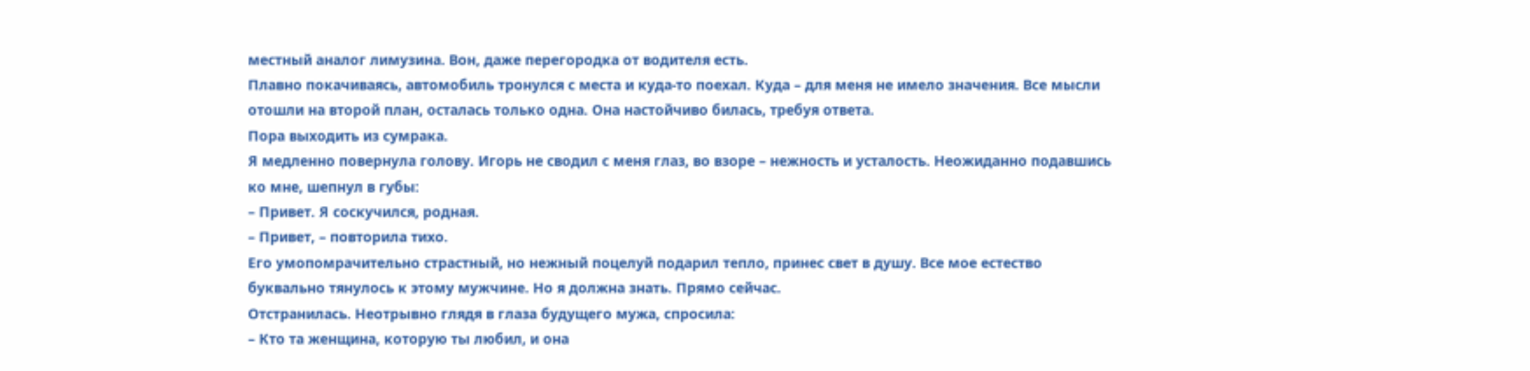местный аналог лимузина. Вон, даже перегородка от водителя есть.
Плавно покачиваясь, автомобиль тронулся с места и куда-то поехал. Куда – для меня не имело значения. Все мысли отошли на второй план, осталась только одна. Она настойчиво билась, требуя ответа.
Пора выходить из сумрака.
Я медленно повернула голову. Игорь не сводил с меня глаз, во взоре – нежность и усталость. Неожиданно подавшись ко мне, шепнул в губы:
– Привет. Я соскучился, родная.
– Привет, – повторила тихо.
Его умопомрачительно страстный, но нежный поцелуй подарил тепло, принес свет в душу. Все мое естество буквально тянулось к этому мужчине. Но я должна знать. Прямо сейчас.
Отстранилась. Неотрывно глядя в глаза будущего мужа, спросила:
– Кто та женщина, которую ты любил, и она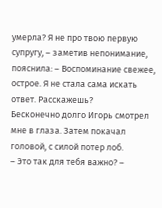умерла? Я не про твою первую супругу, – заметив непонимание, пояснила: – Воспоминание свежее, острое. Я не стала сама искать ответ. Расскажешь?
Бесконечно долго Игорь смотрел мне в глаза. Затем покачал головой, с силой потер лоб.
– Это так для тебя важно? –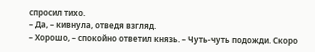спросил тихо.
– Да, – кивнула, отведя взгляд.
– Хорошо, – спокойно ответил князь. – Чуть-чуть подожди. Скоро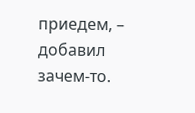приедем, – добавил зачем-то.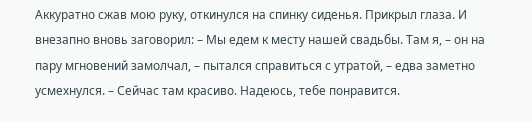Аккуратно сжав мою руку, откинулся на спинку сиденья. Прикрыл глаза. И внезапно вновь заговорил: – Мы едем к месту нашей свадьбы. Там я, – он на пару мгновений замолчал, – пытался справиться с утратой, – едва заметно усмехнулся. – Сейчас там красиво. Надеюсь, тебе понравится.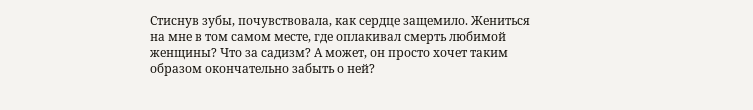Стиснув зубы, почувствовала, как сердце защемило. Жениться на мне в том самом месте, где оплакивал смерть любимой женщины? Что за садизм? А может, он просто хочет таким образом окончательно забыть о ней?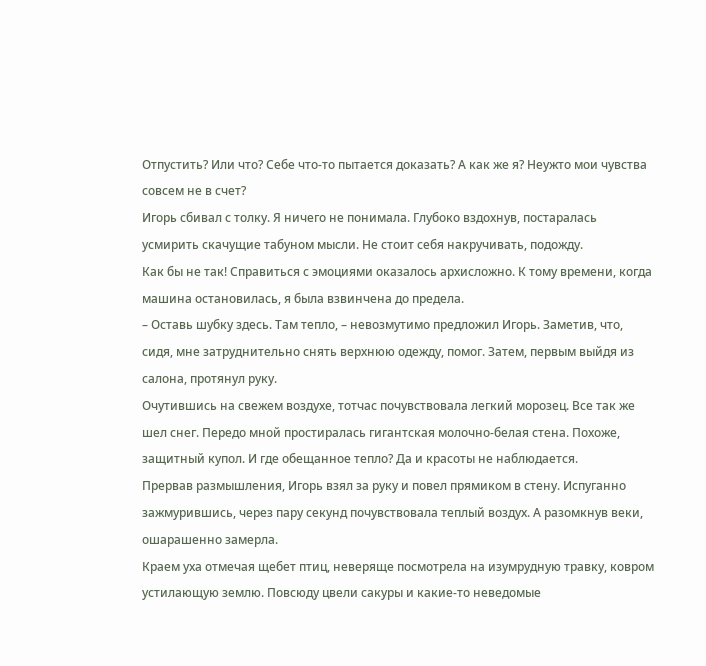Отпустить? Или что? Себе что-то пытается доказать? А как же я? Неужто мои чувства совсем не в счет?
Игорь сбивал с толку. Я ничего не понимала. Глубоко вздохнув, постаралась усмирить скачущие табуном мысли. Не стоит себя накручивать, подожду.
Как бы не так! Справиться с эмоциями оказалось архисложно. К тому времени, когда машина остановилась, я была взвинчена до предела.
– Оставь шубку здесь. Там тепло, – невозмутимо предложил Игорь. Заметив, что, сидя, мне затруднительно снять верхнюю одежду, помог. Затем, первым выйдя из салона, протянул руку.
Очутившись на свежем воздухе, тотчас почувствовала легкий морозец. Все так же шел снег. Передо мной простиралась гигантская молочно-белая стена. Похоже, защитный купол. И где обещанное тепло? Да и красоты не наблюдается.
Прервав размышления, Игорь взял за руку и повел прямиком в стену. Испуганно зажмурившись, через пару секунд почувствовала теплый воздух. А разомкнув веки, ошарашенно замерла.
Краем уха отмечая щебет птиц, неверяще посмотрела на изумрудную травку, ковром устилающую землю. Повсюду цвели сакуры и какие-то неведомые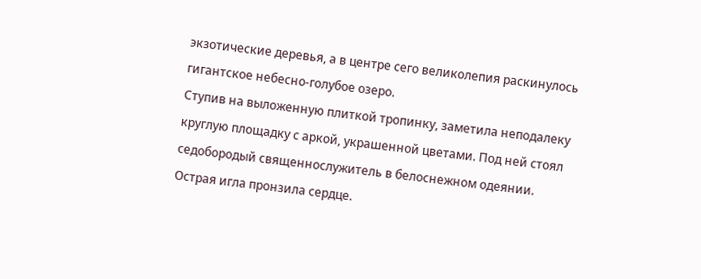экзотические деревья, а в центре сего великолепия раскинулось гигантское небесно-голубое озеро.
Ступив на выложенную плиткой тропинку, заметила неподалеку круглую площадку с аркой, украшенной цветами. Под ней стоял седобородый священнослужитель в белоснежном одеянии.
Острая игла пронзила сердце.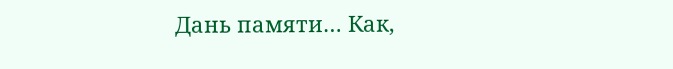Дань памяти… Как,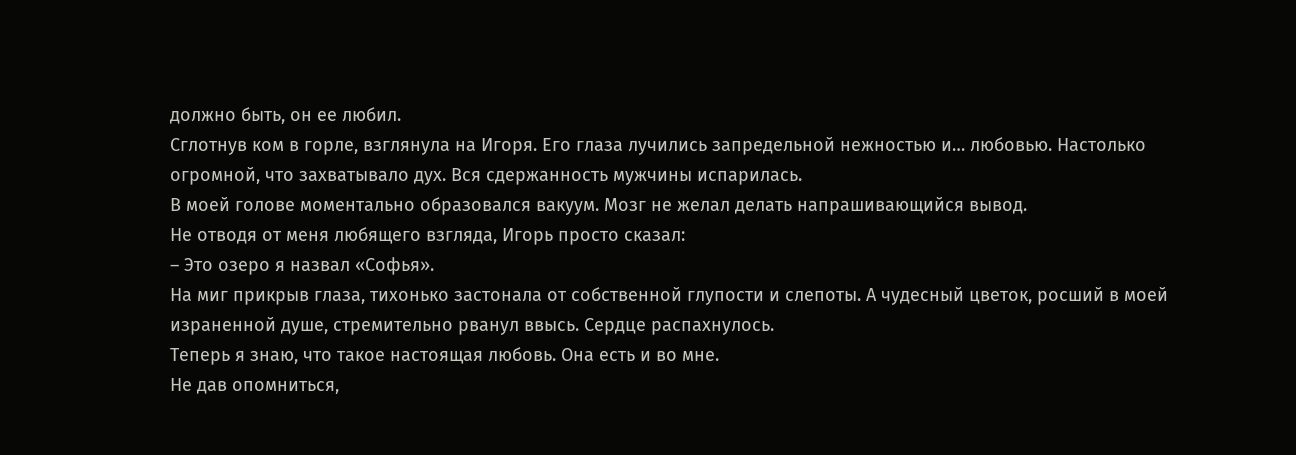должно быть, он ее любил.
Сглотнув ком в горле, взглянула на Игоря. Его глаза лучились запредельной нежностью и… любовью. Настолько огромной, что захватывало дух. Вся сдержанность мужчины испарилась.
В моей голове моментально образовался вакуум. Мозг не желал делать напрашивающийся вывод.
Не отводя от меня любящего взгляда, Игорь просто сказал:
– Это озеро я назвал «Софья».
На миг прикрыв глаза, тихонько застонала от собственной глупости и слепоты. А чудесный цветок, росший в моей израненной душе, стремительно рванул ввысь. Сердце распахнулось.
Теперь я знаю, что такое настоящая любовь. Она есть и во мне.
Не дав опомниться,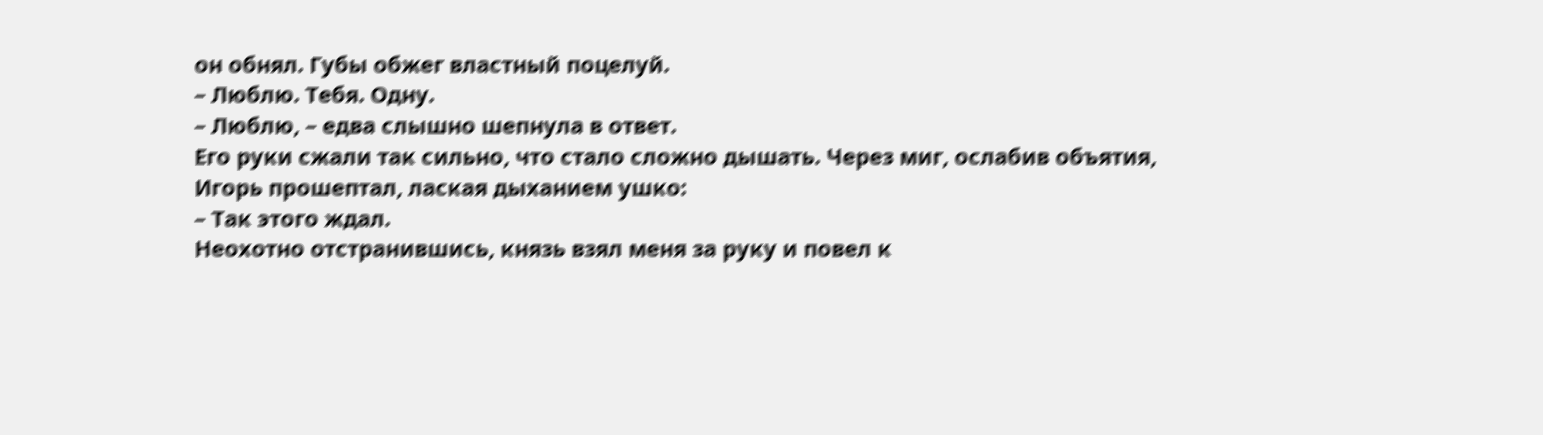он обнял. Губы обжег властный поцелуй.
– Люблю. Тебя. Одну.
– Люблю, – едва слышно шепнула в ответ.
Его руки сжали так сильно, что стало сложно дышать. Через миг, ослабив объятия, Игорь прошептал, лаская дыханием ушко:
– Так этого ждал.
Неохотно отстранившись, князь взял меня за руку и повел к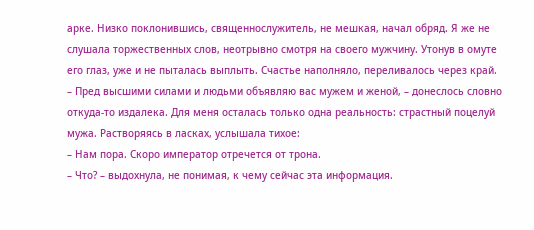арке. Низко поклонившись, священнослужитель, не мешкая, начал обряд. Я же не слушала торжественных слов, неотрывно смотря на своего мужчину. Утонув в омуте его глаз, уже и не пыталась выплыть. Счастье наполняло, переливалось через край.
– Пред высшими силами и людьми объявляю вас мужем и женой, – донеслось словно откуда-то издалека. Для меня осталась только одна реальность: страстный поцелуй мужа. Растворяясь в ласках, услышала тихое:
– Нам пора. Скоро император отречется от трона.
– Что? – выдохнула, не понимая, к чему сейчас эта информация.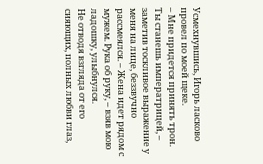Усмехнувшись, Игорь ласково провел по моей щеке.
– Мне придется принять трон. Ты станешь императрицей, – заметив тоскливое выражение у меня на лице, беззвучно рассмеялся. – Жена идет рядом с мужем. Рука об руку, – взяв мою ладошку, улыбнулся.
Не отводя взгляда от его сияющих, полных любви глаз,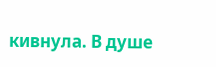кивнула. В душе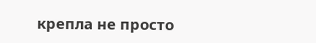крепла не просто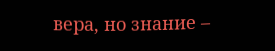вера, но знание –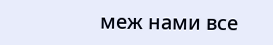меж нами все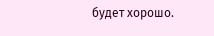будет хорошо.